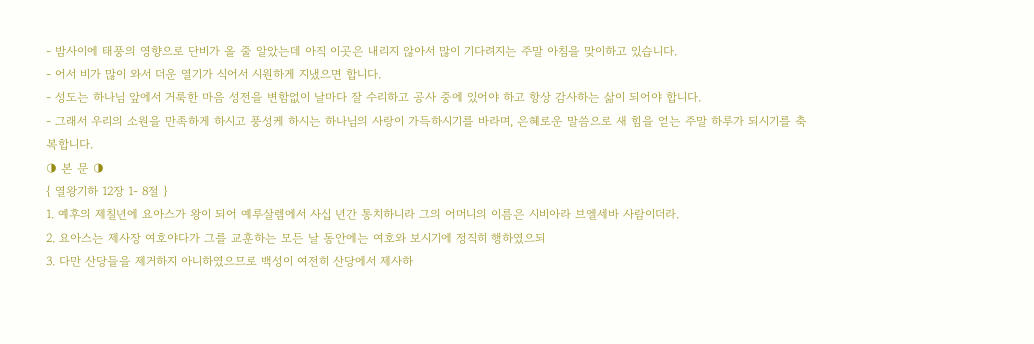- 밤사이에 태풍의 영향으로 단비가 올 줄 알았는데 아직 이곳은 내리지 않아서 많이 기다려지는 주말 아침을 맞이하고 있습니다.
- 어서 비가 많이 와서 더운 열기가 식어서 시원하게 지냈으면 합니다.
- 성도는 하나님 앞에서 거룩한 마음 성전을 변함없이 날마다 잘 수리하고 공사 중에 있어야 하고 항상 감사하는 삶이 되어야 합니다.
- 그래서 우리의 소원을 만족하게 하시고 풍성케 하시는 하나님의 사랑이 가득하시기를 바라며, 은혜로운 말씀으로 새 힘을 얻는 주말 하루가 되시기를 축복합니다.
◑ 본 문 ◑
{ 열왕기하 12장 1- 8절 }
1. 예후의 제칠년에 요아스가 왕이 되어 예루살렘에서 사십 년간 통치하니라 그의 어머니의 이름은 시비아라 브엘세바 사람이더라.
2. 요아스는 제사장 여호야다가 그를 교훈하는 모든 날 동안에는 여호와 보시기에 정직히 행하였으되
3. 다만 산당들을 제거하지 아니하였으므로 백성이 여전히 산당에서 제사하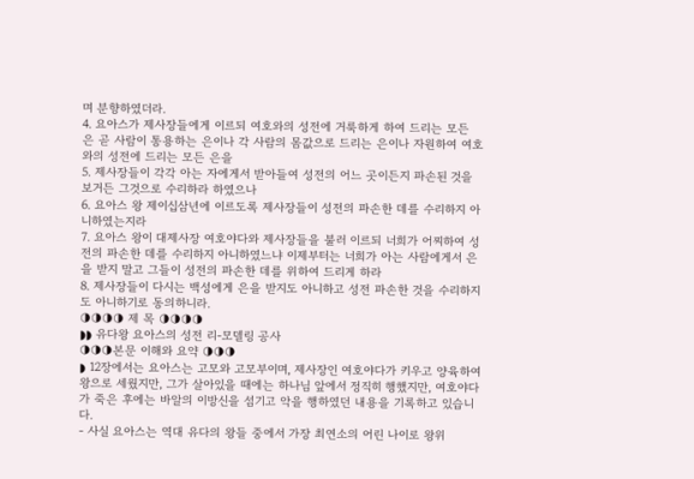며 분향하였더라.
4. 요아스가 제사장들에게 이르되 여호와의 성전에 거룩하게 하여 드리는 모든 은 곧 사람이 통용하는 은이나 각 사람의 몸값으로 드리는 은이나 자원하여 여호와의 성전에 드리는 모든 은을
5. 제사장들이 각각 아는 자에게서 받아들여 성전의 어느 곳이든지 파손된 것을 보거든 그것으로 수리하라 하였으나
6. 요아스 왕 제이십삼년에 이르도록 제사장들이 성전의 파손한 데를 수리하지 아니하였는지라
7. 요아스 왕이 대제사장 여호야다와 제사장들을 불러 이르되 너희가 어찌하여 성전의 파손한 데를 수리하지 아니하였느냐 이제부터는 너희가 아는 사람에게서 은을 받지 말고 그들이 성전의 파손한 데를 위하여 드리게 하라
8. 제사장들이 다시는 백성에게 은을 받지도 아니하고 성전 파손한 것을 수리하지도 아니하기로 동의하니라.
◑◑◑◑ 제 목 ◑◑◑◑
◗◗ 유다왕 요아스의 성전 리-모델링 공사
◑◑◑본문 이해와 요약 ◑◑◑
◗ 12장에서는 요아스는 고모와 고모부이며, 제사장인 여호야다가 키우고 양육하여 왕으로 세웠지만, 그가 살아있을 때에는 하나님 앞에서 정직히 행했지만, 여호야다가 죽은 후에는 바알의 이방신을 섬기고 악을 행하였던 내용을 기록하고 있습니다.
- 사실 요아스는 역대 유다의 왕들 중에서 가장 최연소의 어린 나이로 왕위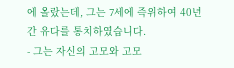에 올랐는데, 그는 7세에 즉위하여 40년 간 유다를 통치하였습니다.
- 그는 자신의 고모와 고모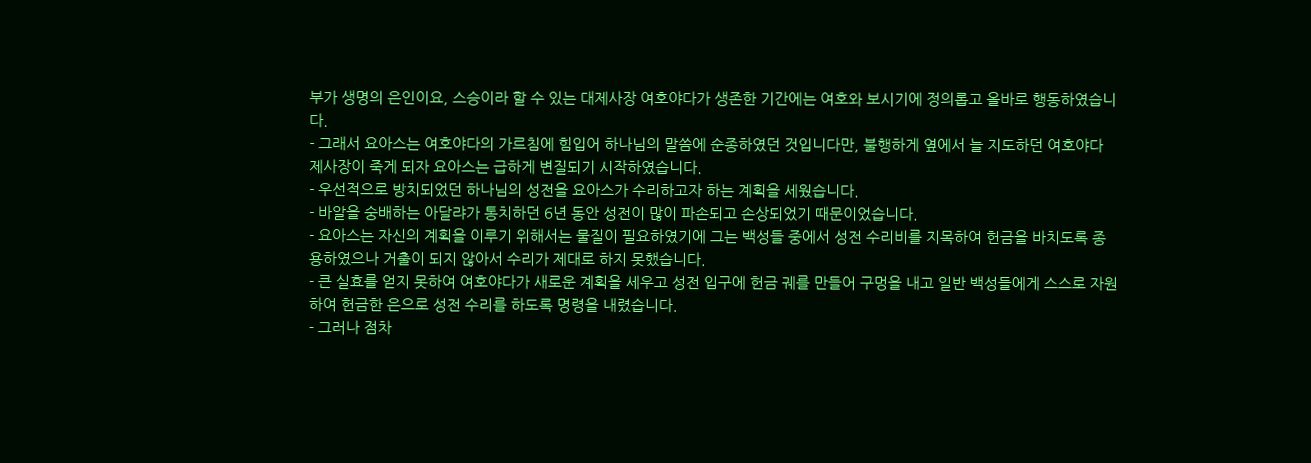부가 생명의 은인이요, 스승이라 할 수 있는 대제사장 여호야다가 생존한 기간에는 여호와 보시기에 정의롭고 올바로 행동하였습니다.
- 그래서 요아스는 여호야다의 가르침에 힘입어 하나님의 말씀에 순종하였던 것입니다만, 불행하게 옆에서 늘 지도하던 여호야다 제사장이 죽게 되자 요아스는 급하게 변질되기 시작하였습니다.
- 우선적으로 방치되었던 하나님의 성전을 요아스가 수리하고자 하는 계획을 세웠습니다.
- 바알을 숭배하는 아달랴가 통치하던 6년 동안 성전이 많이 파손되고 손상되었기 때문이었습니다.
- 요아스는 자신의 계획을 이루기 위해서는 물질이 필요하였기에 그는 백성들 중에서 성전 수리비를 지목하여 헌금을 바치도록 종용하였으나 거출이 되지 않아서 수리가 제대로 하지 못했습니다.
- 큰 실효를 얻지 못하여 여호야다가 새로운 계획을 세우고 성전 입구에 헌금 궤를 만들어 구멍을 내고 일반 백성들에게 스스로 자원하여 헌금한 은으로 성전 수리를 하도록 명령을 내렸습니다.
- 그러나 점차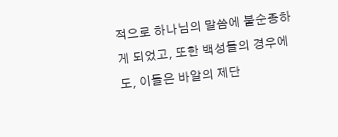적으로 하나님의 말씀에 불순종하게 되었고, 또한 백성들의 경우에도, 이들은 바알의 제단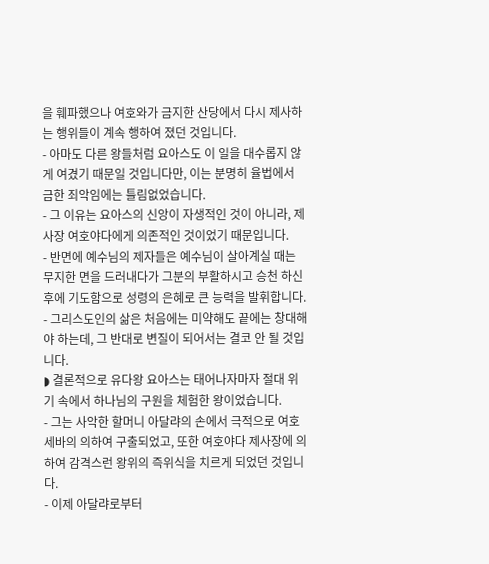을 훼파했으나 여호와가 금지한 산당에서 다시 제사하는 행위들이 계속 행하여 졌던 것입니다.
- 아마도 다른 왕들처럼 요아스도 이 일을 대수롭지 않게 여겼기 때문일 것입니다만, 이는 분명히 율법에서 금한 죄악임에는 틀림없었습니다.
- 그 이유는 요아스의 신앙이 자생적인 것이 아니라, 제사장 여호야다에게 의존적인 것이었기 때문입니다.
- 반면에 예수님의 제자들은 예수님이 살아계실 때는 무지한 면을 드러내다가 그분의 부활하시고 승천 하신 후에 기도함으로 성령의 은혜로 큰 능력을 발휘합니다.
- 그리스도인의 삶은 처음에는 미약해도 끝에는 창대해야 하는데, 그 반대로 변질이 되어서는 결코 안 될 것입니다.
◗ 결론적으로 유다왕 요아스는 태어나자마자 절대 위기 속에서 하나님의 구원을 체험한 왕이었습니다.
- 그는 사악한 할머니 아달랴의 손에서 극적으로 여호세바의 의하여 구출되었고, 또한 여호야다 제사장에 의하여 감격스런 왕위의 즉위식을 치르게 되었던 것입니다.
- 이제 아달랴로부터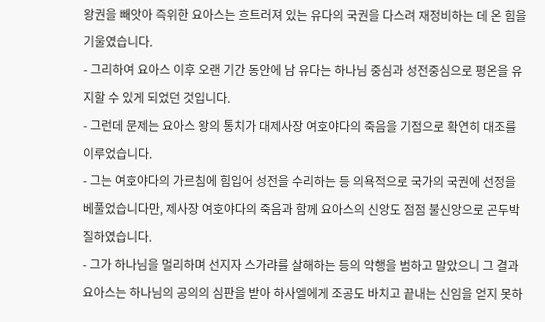왕권을 빼앗아 즉위한 요아스는 흐트러져 있는 유다의 국권을 다스려 재정비하는 데 온 힘을 기울였습니다.
- 그리하여 요아스 이후 오랜 기간 동안에 남 유다는 하나님 중심과 성전중심으로 평온을 유지할 수 있게 되었던 것입니다.
- 그런데 문제는 요아스 왕의 통치가 대제사장 여호야다의 죽음을 기점으로 확연히 대조를 이루었습니다.
- 그는 여호야다의 가르침에 힘입어 성전을 수리하는 등 의욕적으로 국가의 국권에 선정을 베풀었습니다만, 제사장 여호야다의 죽음과 함께 요아스의 신앙도 점점 불신앙으로 곤두박질하였습니다.
- 그가 하나님을 멀리하며 선지자 스가랴를 살해하는 등의 악행을 범하고 말았으니 그 결과 요아스는 하나님의 공의의 심판을 받아 하사엘에게 조공도 바치고 끝내는 신임을 얻지 못하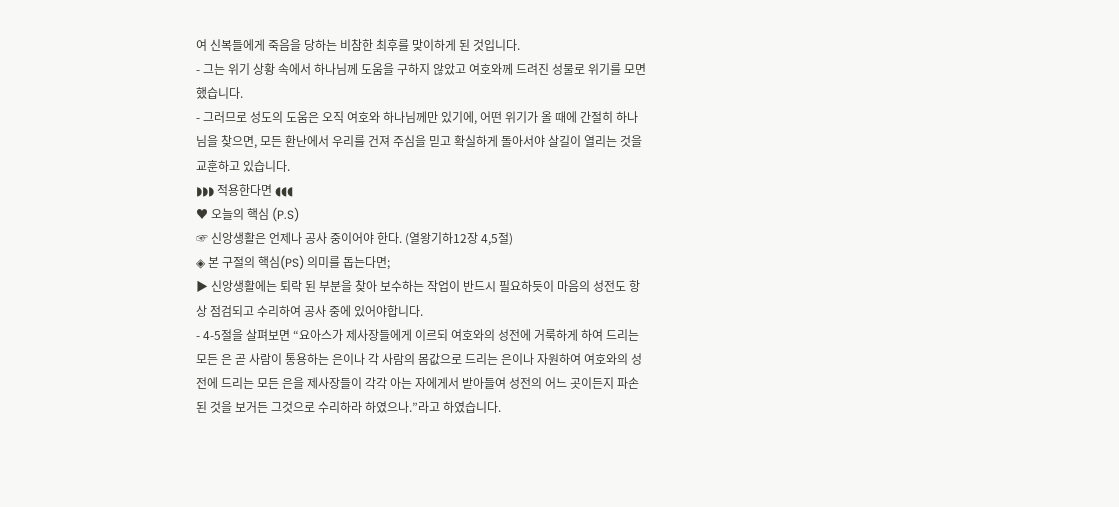여 신복들에게 죽음을 당하는 비참한 최후를 맞이하게 된 것입니다.
- 그는 위기 상황 속에서 하나님께 도움을 구하지 않았고 여호와께 드려진 성물로 위기를 모면했습니다.
- 그러므로 성도의 도움은 오직 여호와 하나님께만 있기에, 어떤 위기가 올 때에 간절히 하나님을 찾으면, 모든 환난에서 우리를 건져 주심을 믿고 확실하게 돌아서야 살길이 열리는 것을 교훈하고 있습니다.
◗◗◗ 적용한다면 ◖◖◖
♥ 오늘의 핵심 (P.S)
☞ 신앙생활은 언제나 공사 중이어야 한다. (열왕기하12장 4,5절)
◈ 본 구절의 핵심(PS) 의미를 돕는다면;
▶ 신앙생활에는 퇴락 된 부분을 찾아 보수하는 작업이 반드시 필요하듯이 마음의 성전도 항상 점검되고 수리하여 공사 중에 있어야합니다.
- 4-5절을 살펴보면 “요아스가 제사장들에게 이르되 여호와의 성전에 거룩하게 하여 드리는 모든 은 곧 사람이 통용하는 은이나 각 사람의 몸값으로 드리는 은이나 자원하여 여호와의 성전에 드리는 모든 은을 제사장들이 각각 아는 자에게서 받아들여 성전의 어느 곳이든지 파손된 것을 보거든 그것으로 수리하라 하였으나.”라고 하였습니다.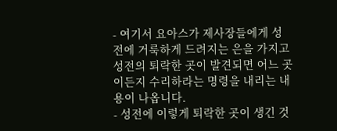- 여기서 요아스가 제사장들에게 성전에 거룩하게 드려지는 은을 가지고 성전의 퇴락한 곳이 발견되면 어느 곳이든지 수리하라는 명령을 내리는 내용이 나옵니다.
- 성전에 이렇게 퇴락한 곳이 생긴 것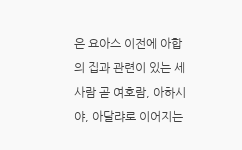은 요아스 이전에 아합의 집과 관련이 있는 세 사람 곧 여호람, 아하시야, 아달랴로 이어지는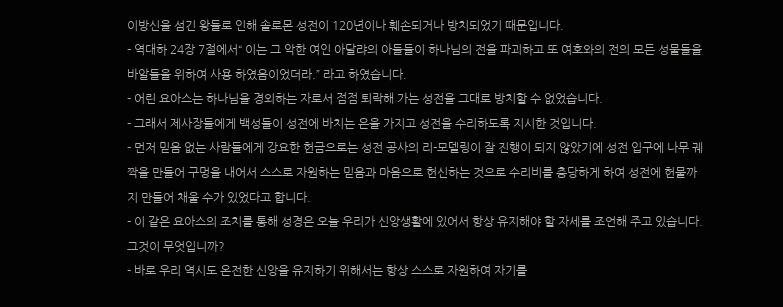이방신을 섬긴 왕들로 인해 솔로몬 성전이 120년이나 훼손되거나 방치되었기 때문입니다.
- 역대하 24장 7절에서“ 이는 그 악한 여인 아달랴의 아들들이 하나님의 전을 파괴하고 또 여호와의 전의 모든 성물들을 바알들을 위하여 사용 하였음이었더라.” 라고 하였습니다.
- 어린 요아스는 하나님을 경외하는 자로서 점점 퇴락해 가는 성전을 그대로 방치할 수 없었습니다.
- 그래서 제사장들에게 백성들이 성전에 바치는 은을 가지고 성전을 수리하도록 지시한 것입니다.
- 먼저 믿음 없는 사람들에게 강요한 헌금으로는 성전 공사의 리-모델링이 잘 진행이 되지 않았기에 성전 입구에 나무 궤짝을 만들어 구멍을 내어서 스스로 자원하는 믿음과 마음으로 헌신하는 것으로 수리비를 충당하게 하여 성전에 헌물까지 만들어 채울 수가 있었다고 합니다.
- 이 같은 요아스의 조치를 통해 성경은 오늘 우리가 신앙생활에 있어서 항상 유지해야 할 자세를 조언해 주고 있습니다. 그것이 무엇입니까?
- 바로 우리 역시도 온전한 신앙을 유지하기 위해서는 항상 스스로 자원하여 자기를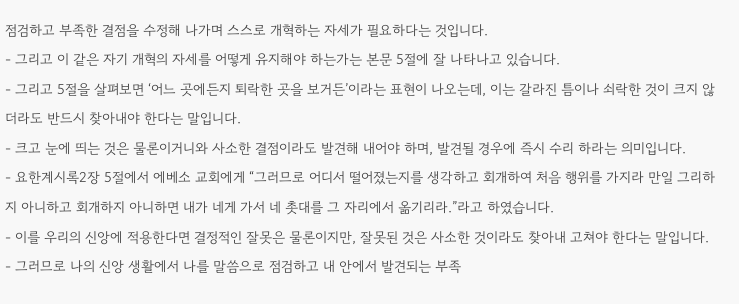점검하고 부족한 결점을 수정해 나가며 스스로 개혁하는 자세가 필요하다는 것입니다.
- 그리고 이 같은 자기 개혁의 자세를 어떻게 유지해야 하는가는 본문 5절에 잘 나타나고 있습니다.
- 그리고 5절을 살펴보면 ‘어느 곳에든지 퇴락한 곳을 보거든’이라는 표현이 나오는데, 이는 갈라진 틈이나 쇠락한 것이 크지 않더라도 반드시 찾아내야 한다는 말입니다.
- 크고 눈에 띄는 것은 물론이거니와 사소한 결점이라도 발견해 내어야 하며, 발견될 경우에 즉시 수리 하라는 의미입니다.
- 요한계시록2장 5절에서 에베소 교회에게 “그러므로 어디서 떨어졌는지를 생각하고 회개하여 처음 행위를 가지라 만일 그리하지 아니하고 회개하지 아니하면 내가 네게 가서 네 촛대를 그 자리에서 옮기리라.”라고 하였습니다.
- 이를 우리의 신앙에 적용한다면 결정적인 잘못은 물론이지만, 잘못된 것은 사소한 것이라도 찾아내 고쳐야 한다는 말입니다.
- 그러므로 나의 신앙 생활에서 나를 말씀으로 점검하고 내 안에서 발견되는 부족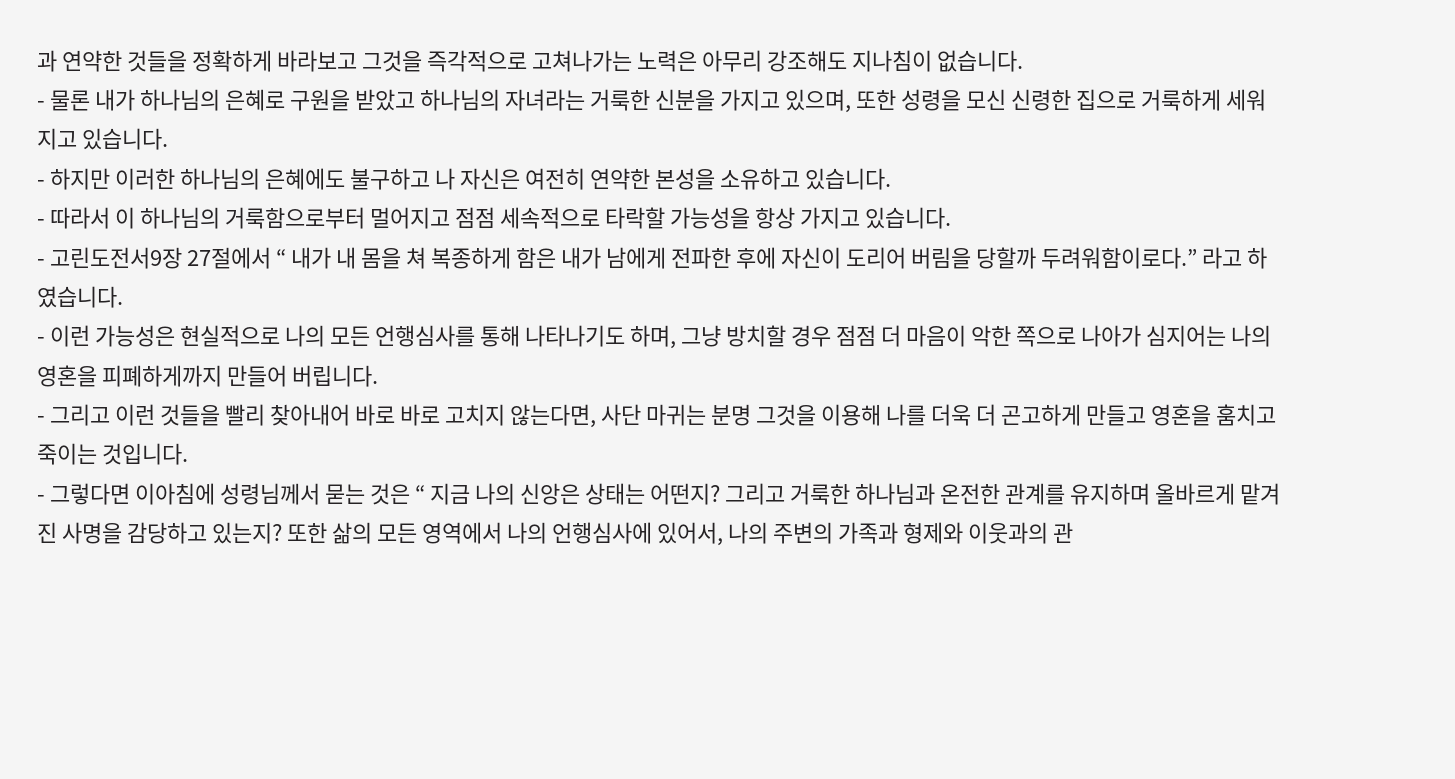과 연약한 것들을 정확하게 바라보고 그것을 즉각적으로 고쳐나가는 노력은 아무리 강조해도 지나침이 없습니다.
- 물론 내가 하나님의 은혜로 구원을 받았고 하나님의 자녀라는 거룩한 신분을 가지고 있으며, 또한 성령을 모신 신령한 집으로 거룩하게 세워지고 있습니다.
- 하지만 이러한 하나님의 은혜에도 불구하고 나 자신은 여전히 연약한 본성을 소유하고 있습니다.
- 따라서 이 하나님의 거룩함으로부터 멀어지고 점점 세속적으로 타락할 가능성을 항상 가지고 있습니다.
- 고린도전서9장 27절에서 “ 내가 내 몸을 쳐 복종하게 함은 내가 남에게 전파한 후에 자신이 도리어 버림을 당할까 두려워함이로다.” 라고 하였습니다.
- 이런 가능성은 현실적으로 나의 모든 언행심사를 통해 나타나기도 하며, 그냥 방치할 경우 점점 더 마음이 악한 쪽으로 나아가 심지어는 나의 영혼을 피폐하게까지 만들어 버립니다.
- 그리고 이런 것들을 빨리 찾아내어 바로 바로 고치지 않는다면, 사단 마귀는 분명 그것을 이용해 나를 더욱 더 곤고하게 만들고 영혼을 훔치고 죽이는 것입니다.
- 그렇다면 이아침에 성령님께서 묻는 것은 “ 지금 나의 신앙은 상태는 어떤지? 그리고 거룩한 하나님과 온전한 관계를 유지하며 올바르게 맡겨진 사명을 감당하고 있는지? 또한 삶의 모든 영역에서 나의 언행심사에 있어서, 나의 주변의 가족과 형제와 이웃과의 관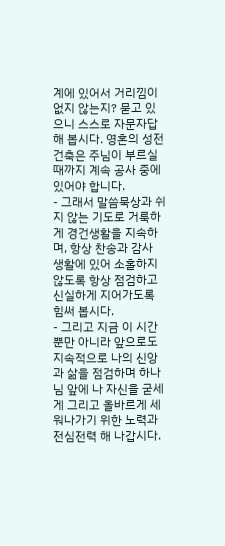계에 있어서 거리낌이 없지 않는지? 묻고 있으니 스스로 자문자답 해 봅시다. 영혼의 성전 건축은 주님이 부르실 때까지 계속 공사 중에 있어야 합니다.
- 그래서 말씀묵상과 쉬지 않는 기도로 거룩하게 경건생활을 지속하며, 항상 찬송과 감사 생활에 있어 소홀하지 않도록 항상 점검하고 신실하게 지어가도록 힘써 봅시다.
- 그리고 지금 이 시간뿐만 아니라 앞으로도 지속적으로 나의 신앙과 삶을 점검하며 하나님 앞에 나 자신을 굳세게 그리고 올바르게 세워나가기 위한 노력과 전심전력 해 나갑시다.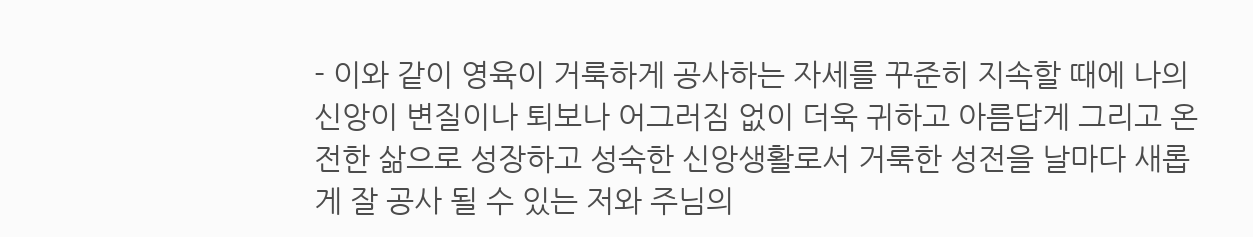- 이와 같이 영육이 거룩하게 공사하는 자세를 꾸준히 지속할 때에 나의 신앙이 변질이나 퇴보나 어그러짐 없이 더욱 귀하고 아름답게 그리고 온전한 삶으로 성장하고 성숙한 신앙생활로서 거룩한 성전을 날마다 새롭게 잘 공사 될 수 있는 저와 주님의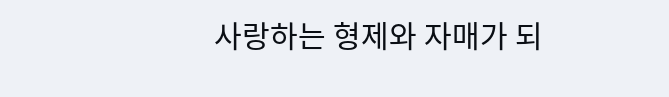사랑하는 형제와 자매가 되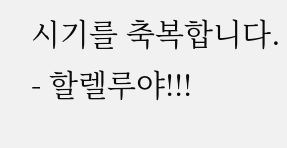시기를 축복합니다.
- 할렐루야!!!